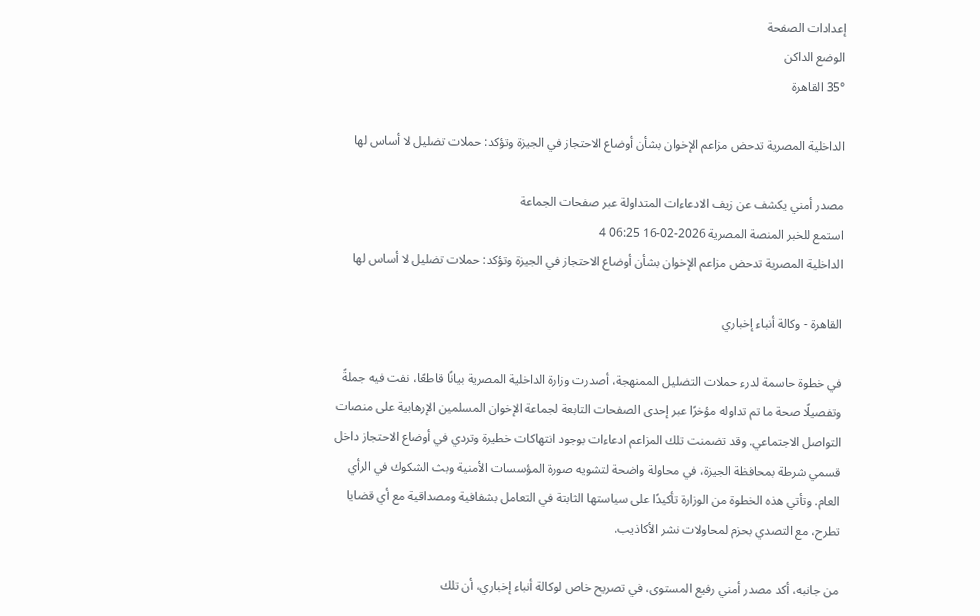إعدادات الصفحة
الوضع الداكن
35° القاهرة

الداخلية المصرية تدحض مزاعم الإخوان بشأن أوضاع الاحتجاز في الجيزة وتؤكد: حملات تضليل لا أساس لها

مصدر أمني يكشف عن زيف الادعاءات المتداولة عبر صفحات الجماعة
استمع للخبر المنصة المصرية 2026-02-16 06:25 4
الداخلية المصرية تدحض مزاعم الإخوان بشأن أوضاع الاحتجاز في الجيزة وتؤكد: حملات تضليل لا أساس لها

القاهرة - وكالة أنباء إخباري

في خطوة حاسمة لدرء حملات التضليل الممنهجة، أصدرت وزارة الداخلية المصرية بيانًا قاطعًا، نفت فيه جملةً وتفصيلًا صحة ما تم تداوله مؤخرًا عبر إحدى الصفحات التابعة لجماعة الإخوان المسلمين الإرهابية على منصات التواصل الاجتماعي. وقد تضمنت تلك المزاعم ادعاءات بوجود انتهاكات خطيرة وتردي في أوضاع الاحتجاز داخل قسمي شرطة بمحافظة الجيزة، في محاولة واضحة لتشويه صورة المؤسسات الأمنية وبث الشكوك في الرأي العام. وتأتي هذه الخطوة من الوزارة تأكيدًا على سياستها الثابتة في التعامل بشفافية ومصداقية مع أي قضايا تطرح، مع التصدي بحزم لمحاولات نشر الأكاذيب.

من جانبه، أكد مصدر أمني رفيع المستوى، في تصريح خاص لوكالة أنباء إخباري، أن تلك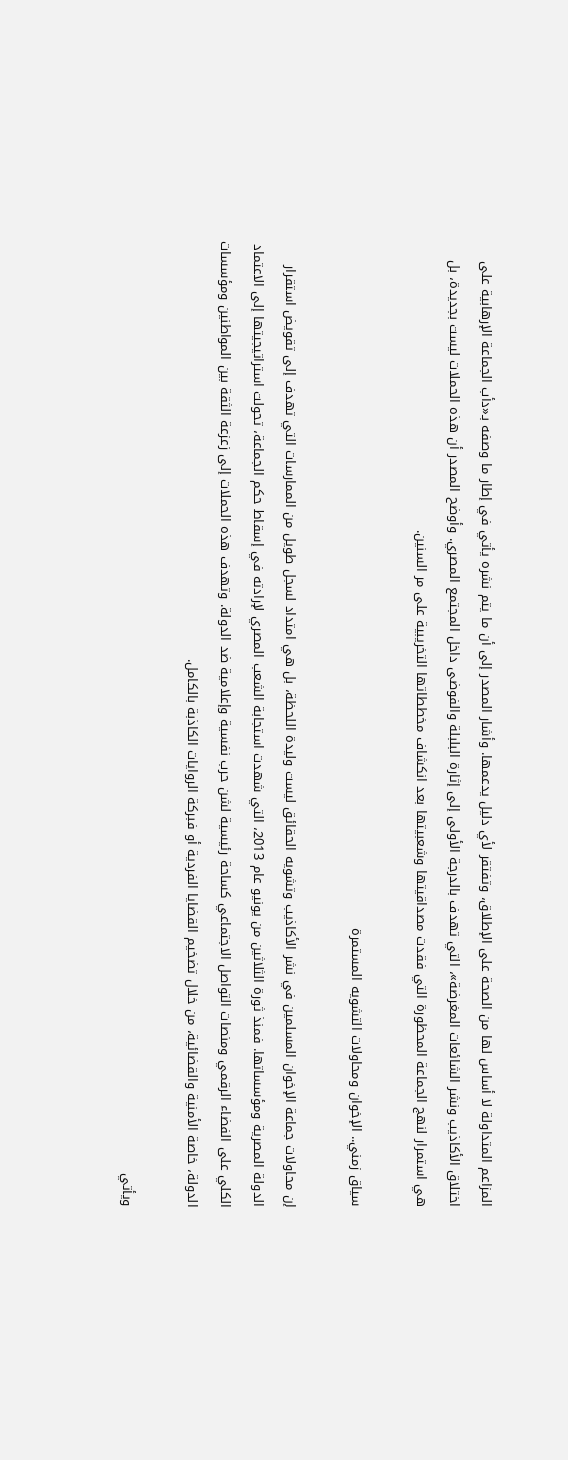المزاعم المتداولة لا أساس لها من الصحة على الإطلاق، وتفتقر لأي دليل يدعمها. وأشار المصدر إلى أن ما يتم نشره يأتي في إطار ما وصفه بـ«دأب الجماعة الإرهابية على اختلاق الأكاذيب ونشر الشائعات المغرضة»، التي تهدف بالدرجة الأولى إلى إثارة البلبلة والفوضى داخل المجتمع المصري. وأوضح المصدر أن هذه الحملات ليست بجديدة، بل هي استمرار لنهج الجماعة المحظورة التي فقدت مصداقيتها وشعبيتها بعد انكشاف مخططاتها التخريبية على مر السنين.

سياق زمني.. الإخوان ومحاولات التشويه المستمرة

إن محاولات جماعة الإخوان المسلمين في نشر الأكاذيب وتشويه الحقائق ليست وليدة اللحظة، بل هي امتداد لسجل طويل من الممارسات التي تهدف إلى تقويض استقرار الدولة المصرية ومؤسساتها. فمنذ ثورة الثلاثين من يونيو عام 2013، التي شهدت استجابة الشعب المصري لإرادته في إسقاط حكم الجماعة، تحولت استراتيجيتها إلى الاعتماد الكلي على الفضاء الرقمي ومنصات التواصل الاجتماعي كساحة رئيسية لشن حرب نفسية وإعلامية ضد الدولة. وتهدف هذه الحملات إلى زعزعة الثقة بين المواطنين ومؤسسات الدولة، خاصة الأمنية والقضائية، من خلال تضخيم القضايا الفردية أو فبركة الروايات الكاذبة بالكامل.

ويأتي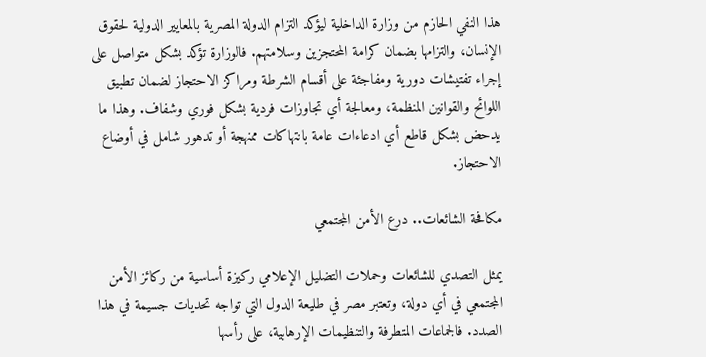هذا النفي الحازم من وزارة الداخلية ليؤكد التزام الدولة المصرية بالمعايير الدولية لحقوق الإنسان، والتزامها بضمان كرامة المحتجزين وسلامتهم. فالوزارة تؤكد بشكل متواصل على إجراء تفتيشات دورية ومفاجئة على أقسام الشرطة ومراكز الاحتجاز لضمان تطبيق اللوائح والقوانين المنظمة، ومعالجة أي تجاوزات فردية بشكل فوري وشفاف. وهذا ما يدحض بشكل قاطع أي ادعاءات عامة بانتهاكات ممنهجة أو تدهور شامل في أوضاع الاحتجاز.

مكافحة الشائعات.. درع الأمن المجتمعي

يمثل التصدي للشائعات وحملات التضليل الإعلامي ركيزة أساسية من ركائز الأمن المجتمعي في أي دولة، وتعتبر مصر في طليعة الدول التي تواجه تحديات جسيمة في هذا الصدد. فالجماعات المتطرفة والتنظيمات الإرهابية، على رأسها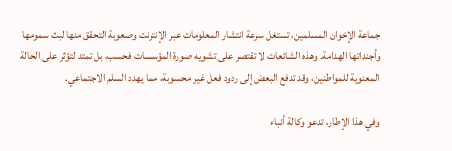جماعة الإخوان المسلمين، تستغل سرعة انتشار المعلومات عبر الإنترنت وصعوبة التحقق منها لبث سمومها وأجنداتها الهدامة. وهذه الشائعات لا تقتصر على تشويه صورة المؤسسات فحسب، بل تمتد لتؤثر على الحالة المعنوية للمواطنين، وقد تدفع البعض إلى ردود فعل غير محسوبة، مما يهدد السلم الاجتماعي.

وفي هذا الإطار، تدعو وكالة أنباء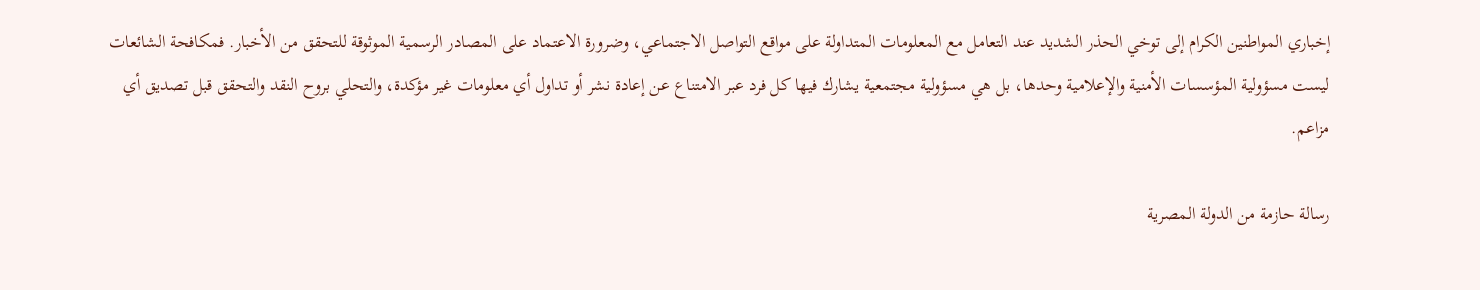إخباري المواطنين الكرام إلى توخي الحذر الشديد عند التعامل مع المعلومات المتداولة على مواقع التواصل الاجتماعي، وضرورة الاعتماد على المصادر الرسمية الموثوقة للتحقق من الأخبار. فمكافحة الشائعات ليست مسؤولية المؤسسات الأمنية والإعلامية وحدها، بل هي مسؤولية مجتمعية يشارك فيها كل فرد عبر الامتناع عن إعادة نشر أو تداول أي معلومات غير مؤكدة، والتحلي بروح النقد والتحقق قبل تصديق أي مزاعم.

رسالة حازمة من الدولة المصرية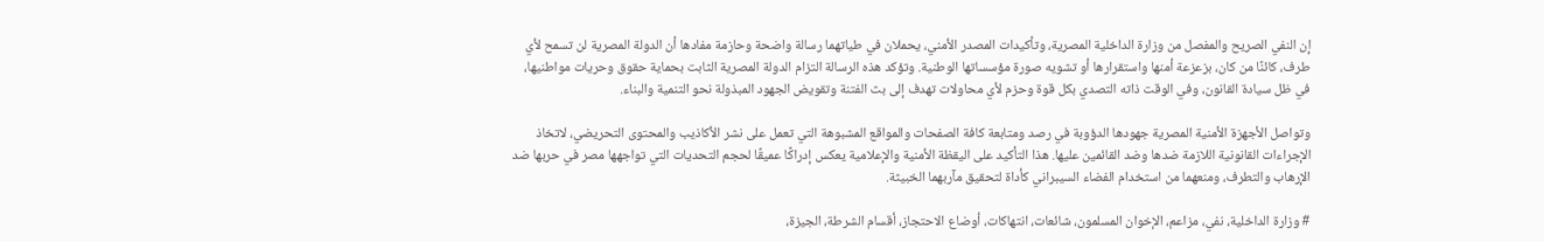إن النفي الصريح والمفصل من وزارة الداخلية المصرية، وتأكيدات المصدر الأمني، يحملان في طياتهما رسالة واضحة وحازمة مفادها أن الدولة المصرية لن تسمح لأي طرف، كائنًا من كان، بزعزعة أمنها واستقرارها أو تشويه صورة مؤسساتها الوطنية. وتؤكد هذه الرسالة التزام الدولة المصرية الثابت بحماية حقوق وحريات مواطنيها، في ظل سيادة القانون، وفي الوقت ذاته التصدي بكل قوة وحزم لأي محاولات تهدف إلى بث الفتنة وتقويض الجهود المبذولة نحو التنمية والبناء.

وتواصل الأجهزة الأمنية المصرية جهودها الدؤوبة في رصد ومتابعة كافة الصفحات والمواقع المشبوهة التي تعمل على نشر الأكاذيب والمحتوى التحريضي، لاتخاذ الإجراءات القانونية اللازمة ضدها وضد القائمين عليها. هذا التأكيد على اليقظة الأمنية والإعلامية يعكس إدراكًا عميقًا لحجم التحديات التي تواجهها مصر في حربها ضد الإرهاب والتطرف، ومنعهما من استخدام الفضاء السيبراني كأداة لتحقيق مآربهما الخبيثة.

# وزارة الداخلية، نفي، مزاعم، الإخوان المسلمون، شائعات، انتهاكات، أوضاع الاحتجاز، أقسام الشرطة، الجيزة،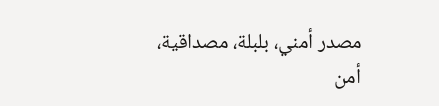مصدر أمني، بلبلة، مصداقية، أمن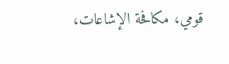قومي، مكافحة الإشاعات،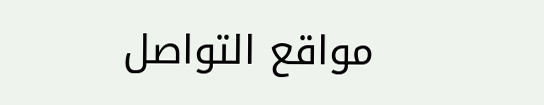مواقع التواصل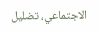الاجتماعي، تضليل